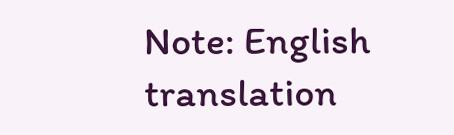Note: English translation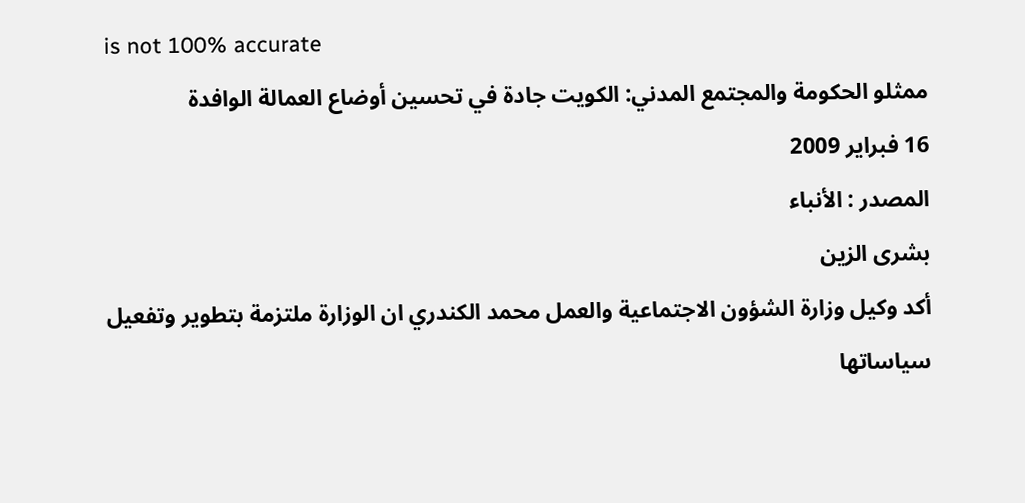is not 100% accurate
ممثلو الحكومة والمجتمع المدني: الكويت جادة في تحسين أوضاع العمالة الوافدة
16 فبراير 2009
المصدر : الأنباء
بشرى الزين
أكد وكيل وزارة الشؤون الاجتماعية والعمل محمد الكندري ان الوزارة ملتزمة بتطوير وتفعيل سياساتها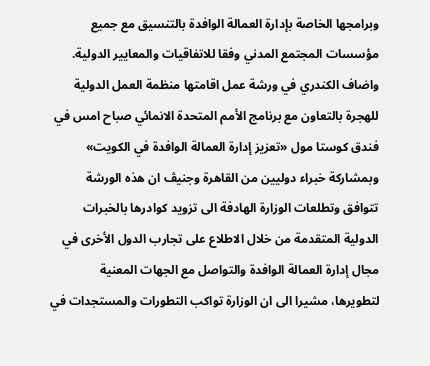وبرامجها الخاصة بإدارة العمالة الوافدة بالتنسيق مع جميع مؤسسات المجتمع المدني وفقا للاتفاقيات والمعايير الدولية. واضاف الكندري في ورشة عمل اقامتها منظمة العمل الدولية للهجرة بالتعاون مع برنامج الأمم المتحدة الانمائي صباح امس في فندق كوستا مول «تعزيز إدارة العمالة الوافدة في الكويت» وبمشاركة خبراء دوليين من القاهرة وجنيڤ ان هذه الورشة تتوافق وتطلعات الوزارة الهادفة الى تزويد كوادرها بالخبرات الدولية المتقدمة من خلال الاطلاع على تجارب الدول الأخرى في مجال إدارة العمالة الوافدة والتواصل مع الجهات المعنية لتطويرها، مشيرا الى ان الوزارة تواكب التطورات والمستجدات في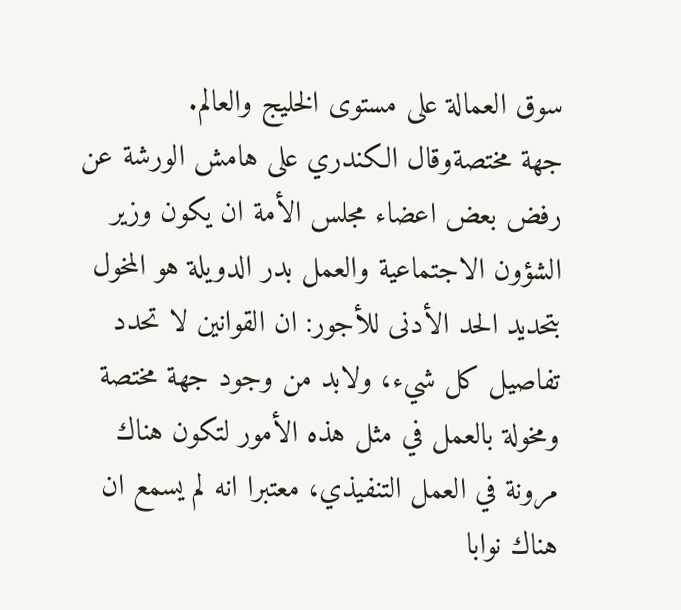سوق العمالة على مستوى الخليج والعالم.
جهة مختصةوقال الكندري على هامش الورشة عن رفض بعض اعضاء مجلس الأمة ان يكون وزير الشؤون الاجتماعية والعمل بدر الدويلة هو المخول بتحديد الحد الأدنى للأجور: ان القوانين لا تحدد تفاصيل كل شيء، ولابد من وجود جهة مختصة ومخولة بالعمل في مثل هذه الأمور لتكون هناك مرونة في العمل التنفيذي، معتبرا انه لم يسمع ان هناك نوابا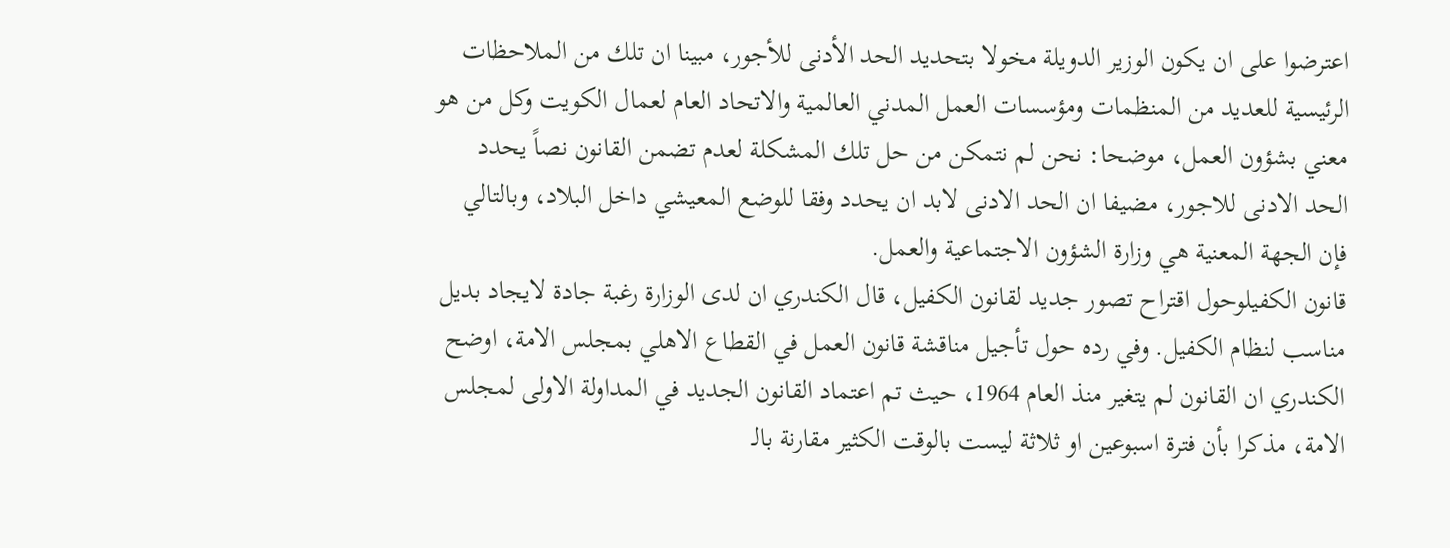اعترضوا على ان يكون الوزير الدويلة مخولا بتحديد الحد الأدنى للأجور، مبينا ان تلك من الملاحظات الرئيسية للعديد من المنظمات ومؤسسات العمل المدني العالمية والاتحاد العام لعمال الكويت وكل من هو معني بشؤون العمل، موضحا: نحن لم نتمكن من حل تلك المشكلة لعدم تضمن القانون نصاً يحدد الحد الادنى للاجور، مضيفا ان الحد الادنى لابد ان يحدد وفقا للوضع المعيشي داخل البلاد، وبالتالي فإن الجهة المعنية هي وزارة الشؤون الاجتماعية والعمل.
قانون الكفيلوحول اقتراح تصور جديد لقانون الكفيل، قال الكندري ان لدى الوزارة رغبة جادة لايجاد بديل مناسب لنظام الكفيل. وفي رده حول تأجيل مناقشة قانون العمل في القطاع الاهلي بمجلس الامة، اوضح الكندري ان القانون لم يتغير منذ العام 1964، حيث تم اعتماد القانون الجديد في المداولة الاولى لمجلس الامة، مذكرا بأن فترة اسبوعين او ثلاثة ليست بالوقت الكثير مقارنة بالـ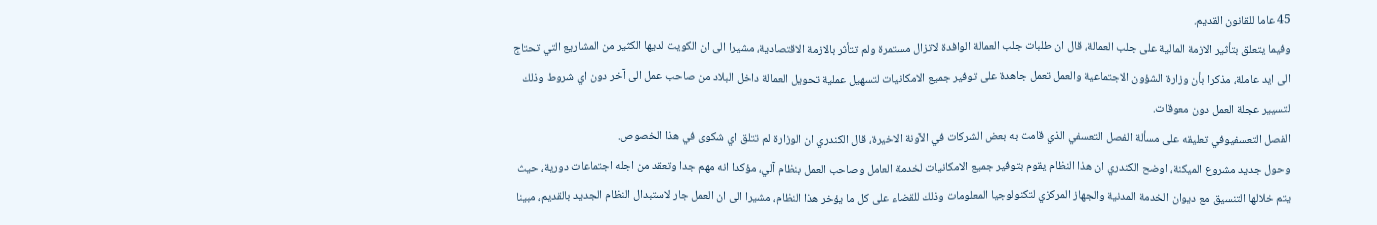45 عاما للقانون القديم.
وفيما يتعلق بتأثير الازمة المالية على جلب العمالة، قال ان طلبات جلب العمالة الوافدة لاتزال مستمرة ولم تتأثر بالازمة الاقتصادية، مشيرا الى ان الكويت لديها الكثير من المشاريع التي تحتاج الى ايد عاملة، مذكرا بأن وزارة الشؤون الاجتماعية والعمل تعمل جاهدة على توفير جميع الامكانيات لتسهيل عملية تحويل العمالة داخل البلاد من صاحب عمل الى آخر دون اي شروط وذلك لتسيير عجلة العمل دون معوقات.
الفصل التعسفيوفي تعليقه على مسألة الفصل التعسفي الذي قامت به بعض الشركات في الآونة الاخيرة، قال الكندري ان الوزارة لم تتلق اي شكوى في هذا الخصوص.
وحول جديد مشروع الميكنة، اوضح الكندري ان هذا النظام يقوم بتوفير جميع الامكانيات لخدمة العامل وصاحب العمل بنظام آلي، مؤكدا انه مهم جدا وتعقد من اجله اجتماعات دورية، حيث يتم خلالها التنسيق مع ديوان الخدمة المدنية والجهاز المركزي لتكنولوجيا المعلومات وذلك للقضاء على كل ما يؤخر هذا النظام، مشيرا الى ان العمل جار لاستبدال النظام الجديد بالقديم، مبينا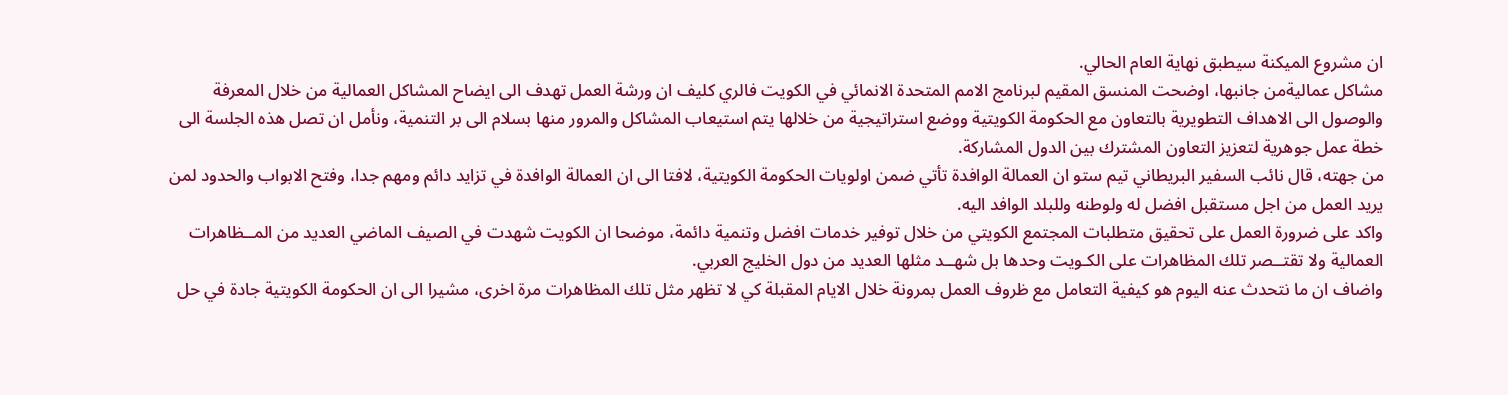ان مشروع الميكنة سيطبق نهاية العام الحالي.
مشاكل عماليةمن جانبها، اوضحت المنسق المقيم لبرنامج الامم المتحدة الانمائي في الكويت فالري كليف ان ورشة العمل تهدف الى ايضاح المشاكل العمالية من خلال المعرفة والوصول الى الاهداف التطويرية بالتعاون مع الحكومة الكويتية ووضع استراتيجية من خلالها يتم استيعاب المشاكل والمرور منها بسلام الى بر التنمية، ونأمل ان تصل هذه الجلسة الى خطة عمل جوهرية لتعزيز التعاون المشترك بين الدول المشاركة.
من جهته، قال نائب السفير البريطاني تيم ستو ان العمالة الوافدة تأتي ضمن اولويات الحكومة الكويتية، لافتا الى ان العمالة الوافدة في تزايد دائم ومهم جدا، وفتح الابواب والحدود لمن يريد العمل من اجل مستقبل افضل له ولوطنه وللبلد الوافد اليه.
واكد على ضرورة العمل على تحقيق متطلبات المجتمع الكويتي من خلال توفير خدمات افضل وتنمية دائمة، موضحا ان الكويت شهدت في الصيف الماضي العديد من المــظاهرات العمالية ولا تقتــصر تلك المظاهرات على الكـويت وحدها بل شهــد مثلها العديد من دول الخليج العربي.
واضاف ان ما نتحدث عنه اليوم هو كيفية التعامل مع ظروف العمل بمرونة خلال الايام المقبلة كي لا تظهر مثل تلك المظاهرات مرة اخرى، مشيرا الى ان الحكومة الكويتية جادة في حل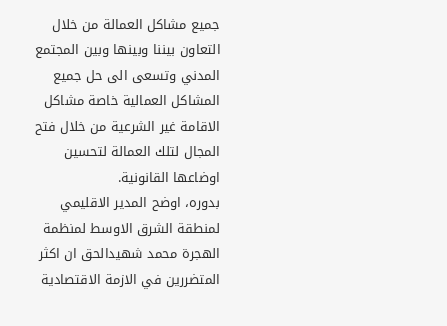جميع مشاكل العمالة من خلال التعاون بيننا وبينها وبين المجتمع المدني وتسعى الى حل جميع المشاكل العمالية خاصة مشاكل الاقامة غير الشرعية من خلال فتح المجال لتلك العمالة لتحسين اوضاعها القانونية.
بدوره، اوضح المدير الاقليمي لمنطقة الشرق الاوسط لمنظمة الهجرة محمد شهيدالحق ان اكثر المتضررين في الازمة الاقتصادية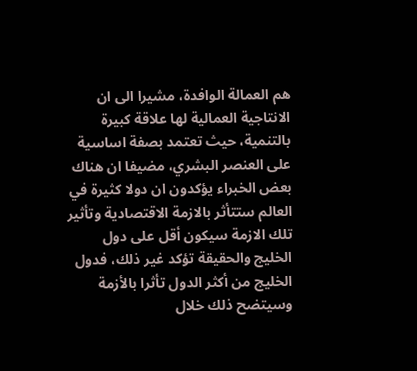هم العمالة الوافدة، مشيرا الى ان الانتاجية العمالية لها علاقة كبيرة بالتنمية، حيث تعتمد بصفة اساسية على العنصر البشري، مضيفا ان هناك بعض الخبراء يؤكدون ان دولا كثيرة في العالم ستتأثر بالازمة الاقتصادية وتأثير تلك الازمة سيكون أقل على دول الخليج والحقيقة تؤكد غير ذلك، فدول الخليج من أكثر الدول تأثرا بالأزمة وسيتضح ذلك خلال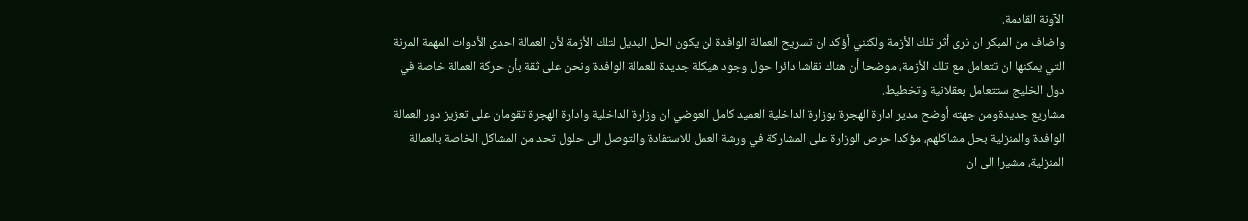الآونة القادمة.
واضاف من المبكر ان نرى أثر تلك الأزمة ولكنني أؤكد ان تسريح العمالة الوافدة لن يكون الحل البديل لتلك الأزمة لأن العمالة احدى الأدوات المهمة المرنة التي يمكنها ان تتعامل مع تلك الأزمة، موضحا أن هناك نقاشا دائرا حول وجود هيكلة جديدة للعمالة الوافدة ونحن على ثقة بأن حركة العمالة خاصة في دول الخليج ستتعامل بعقلانية وتخطيط.
مشاريع جديدةومن جهته أوضح مدير ادارة الهجرة بوزارة الداخلية العميد كامل العوضي ان وزارة الداخلية وادارة الهجرة تقومان على تعزيز دور العمالة الوافدة والمنزلية بحل مشاكلهم، مؤكدا حرص الوزارة على المشاركة في ورشة العمل للاستفادة والتوصل الى حلول تحد من المشاكل الخاصة بالعمالة المنزلية، مشيرا الى ان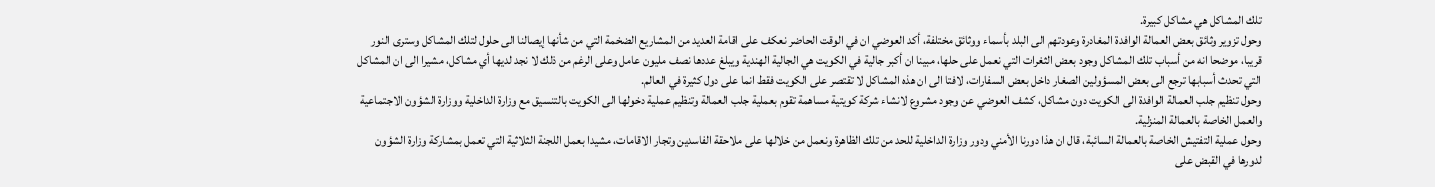تلك المشاكل هي مشاكل كبيرة.
وحول تزوير وثائق بعض العمالة الوافدة المغادرة وعودتهم الى البلد بأسماء ووثائق مختلفة، أكد العوضي ان في الوقت الحاضر نعكف على اقامة العديد من المشاريع الضخمة التي من شأنها إيصالنا الى حلول لتلك المشاكل وسترى النور قريبا، موضحا انه من أسباب تلك المشاكل وجود بعض الثغرات التي نعمل على حلها، مبينا ان أكبر جالية في الكويت هي الجالية الهندية ويبلغ عددها نصف مليون عامل وعلى الرغم من ذلك لا نجد لديها أي مشاكل، مشيرا الى ان المشاكل التي تحدث أسبابها ترجع الى بعض المسؤولين الصغار داخل بعض السفارات، لافتا الى ان هذه المشاكل لا تقتصر على الكويت فقط انما على دول كثيرة في العالم.
وحول تنظيم جلب العمالة الوافدة الى الكويت دون مشاكل، كشف العوضي عن وجود مشروع لانشاء شركة كويتية مساهمة تقوم بعملية جلب العمالة وتنظيم عملية دخولها الى الكويت بالتنسيق مع وزارة الداخلية ووزارة الشؤون الاجتماعية والعمل الخاصة بالعمالة المنزلية.
وحول عملية التفتيش الخاصة بالعمالة السائبة، قال ان هذا دورنا الأمني ودور وزارة الداخلية للحد من تلك الظاهرة ونعمل من خلالها على ملاحقة الفاسدين وتجار الاقامات، مشيدا بعمل اللجنة الثلاثية التي تعمل بمشاركة وزارة الشؤون لدورها في القبض على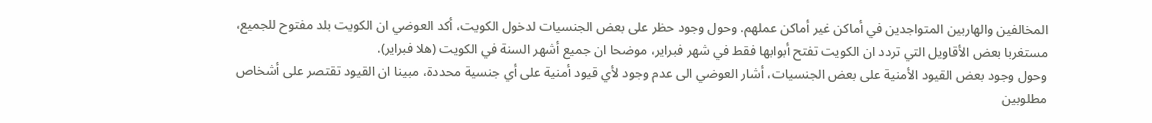المخالفين والهاربين المتواجدين في أماكن غير أماكن عملهم. وحول وجود حظر على بعض الجنسيات لدخول الكويت، أكد العوضي ان الكويت بلد مفتوح للجميع، مستغربا بعض الأقاويل التي تردد ان الكويت تفتح أبوابها فقط في شهر فبراير، موضحا ان جميع أشهر السنة في الكويت (هلا فبراير).
وحول وجود بعض القيود الأمنية على بعض الجنسيات، أشار العوضي الى عدم وجود لأي قيود أمنية على أي جنسية محددة، مبينا ان القيود تقتصر على أشخاص مطلوبين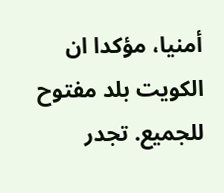أمنيا، مؤكدا ان الكويت بلد مفتوح للجميع. تجدر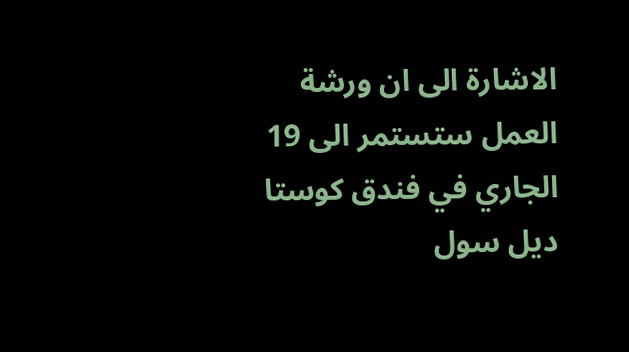الاشارة الى ان ورشة العمل ستستمر الى 19 الجاري في فندق كوستا ديل سول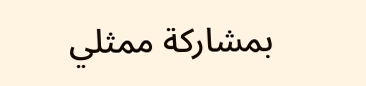بمشاركة ممثلي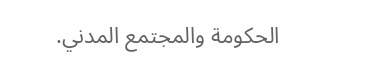الحكومة والمجتمع المدني.